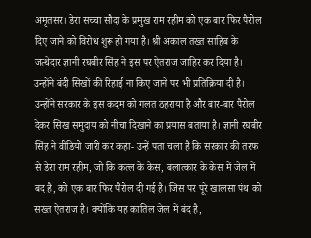अमृतसर। डेरा सच्चा सौदा के प्रमुख राम रहीम को एक बार फिर पैरोल दिए जाने को विरोध शुरू हो गया है। श्री अकाल तख्त साहिब के जत्थेदार ज्ञानी रघबीर सिंह ने इस पर ऐतराज जाहिर कर दिया है। उन्होंने बंदी सिखों की रिहाई ना किए जाने पर भी प्रतिक्रिया दी है। उन्होंने सरकार के इस कदम को गलत ठहराया है और बार-बार पैरोल देकर सिख समुदाय को नीचा दिखाने का प्रयास बताया है। ज्ञानी रघबीर सिंह ने वीडियो जारी कर कहा- उन्हें पता चला है कि सरकार की तरफ से डेरा राम रहीम, जो कि कत्ल के केस, बलात्कार के केस में जेल में बद है, को एक बार फिर पैरोल दी गई है। जिस पर पूरे खालसा पंथ को सख्त ऐतराज है। क्योंकि यह कातिल जेल में बंद है,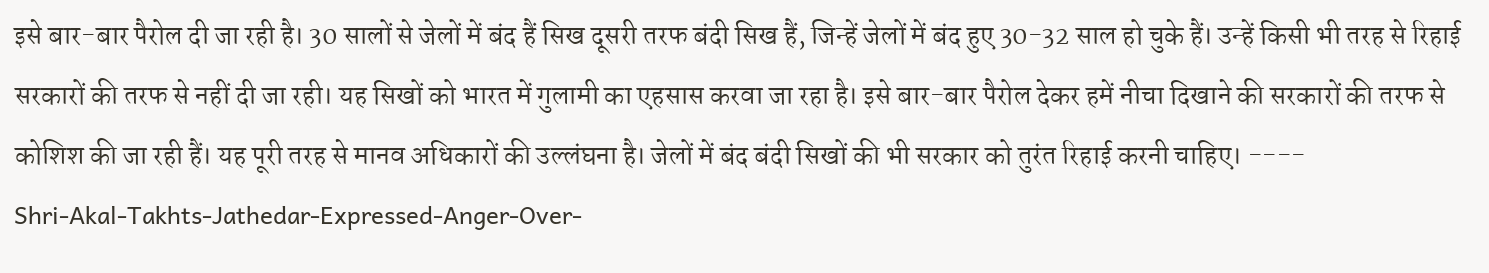इसे बार-बार पैरोल दी जा रही है। 30 सालों से जेलों में बंद हैं सिख दूसरी तरफ बंदी सिख हैं, जिन्हें जेलों में बंद हुए 30-32 साल हो चुके हैं। उन्हें किसी भी तरह से रिहाई सरकारों की तरफ से नहीं दी जा रही। यह सिखों को भारत में गुलामी का एहसास करवा जा रहा है। इसे बार-बार पैरोल देकर हमें नीचा दिखाने की सरकारों की तरफ से कोशिश की जा रही हैं। यह पूरी तरह से मानव अधिकारों की उल्लंघना है। जेलों में बंद बंदी सिखों की भी सरकार को तुरंत रिहाई करनी चाहिए। ----
Shri-Akal-Takhts-Jathedar-Expressed-Anger-Over-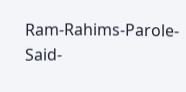Ram-Rahims-Parole-Said-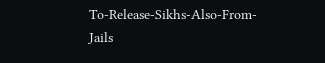To-Release-Sikhs-Also-From-Jails